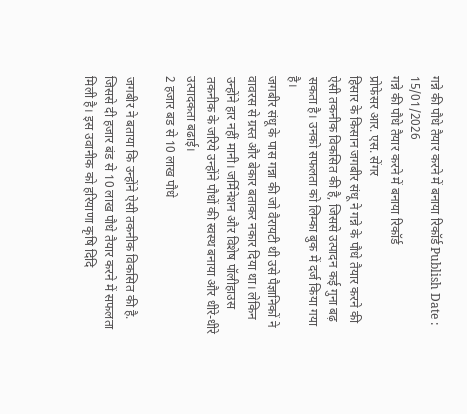गन्ने की पौधे तैयार करने में बनाया रिकॉर्ड Publish Date : 15/01/2026
गन्ने की पौधे तैयार करने में बनाया रिकॉर्ड
प्रोफेसर आर. एस. सेंगर
हिसार के किसान जगबीर संधू ने गन्ने के पौधे तैयार करने की ऐसी तकनीक विकसित की है, जिससे उत्पादन कई गुना बढ़ सकता है। उनको सफलता को लिम्का बुक में दर्ज किया गया है।
जगबीर संधू के पास गन्ना की जो वैरायटी थी उसे पैज्ञानिकों ने वावरस से ग्रस्त और बेकार बताकर नकार दिया था। लेकिन उन्होंने हार नहीं मानी। जर्मिनेशन और विशेष पॉलीहाउस तकनीक के जरिये उन्होंने पौधों की स्वस्थ बनाया और धीरे-धीरे उत्पादकता बढाई।
2 हजार बड से 10 लाख पौधे

जगबीर ने बताया कि उन्होंने ऐसी तकनीक विकसित की है. जिससे दी हजार बंड से 10 लाख पौधे तैयार करने में सफलता मिली है। इस उवानीक को हरियाणा कृषि दिदि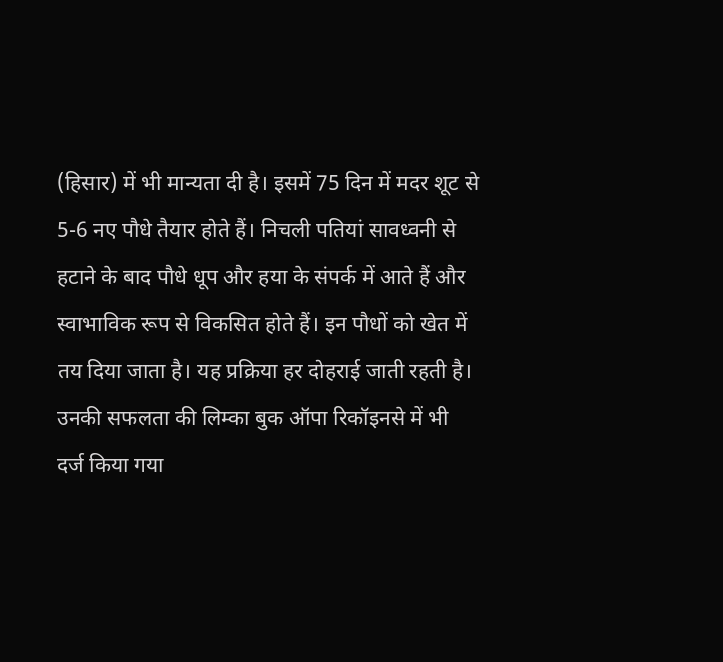(हिसार) में भी मान्यता दी है। इसमें 75 दिन में मदर शूट से 5-6 नए पौधे तैयार होते हैं। निचली पतियां सावध्वनी से हटाने के बाद पौधे धूप और हया के संपर्क में आते हैं और स्वाभाविक रूप से विकसित होते हैं। इन पौधों को खेत में तय दिया जाता है। यह प्रक्रिया हर दोहराई जाती रहती है। उनकी सफलता की लिम्का बुक ऑपा रिकॉइनसे में भी दर्ज किया गया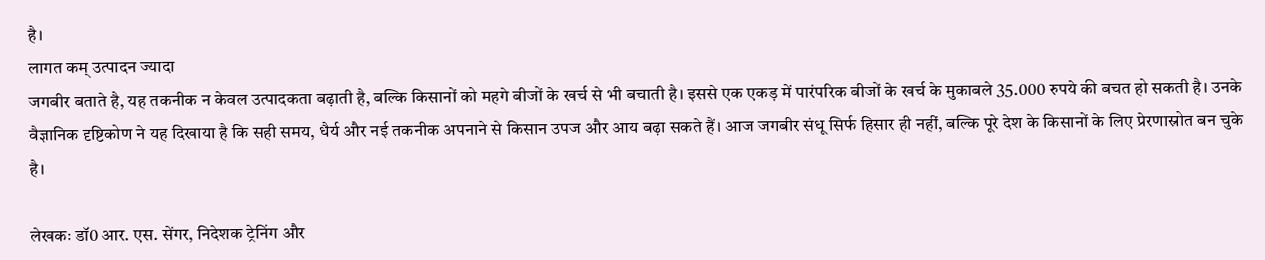है।
लागत कम् उत्पादन ज्यादा
जगबीर बताते है, यह तकनीक न केवल उत्पादकता बढ़ाती है, बल्कि किसानों को महगे बीजों के खर्च से भी बचाती है। इससे एक एकड़ में पारंपरिक बीजों के खर्च के मुकाबले 35.000 रुपये की बचत हो सकती है। उनके वैज्ञानिक दृष्टिकोण ने यह दिखाया है कि सही समय, धैर्य और नई तकनीक अपनाने से किसान उपज और आय बढ़ा सकते हैं। आज जगबीर संधू सिर्फ हिसार ही नहीं, बल्कि पूरे देश के किसानों के लिए प्रेरणास्रोत बन चुके है।

लेखकः डॉ0 आर. एस. सेंगर, निदेशक ट्रेनिंग और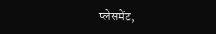प्लेसमेंट,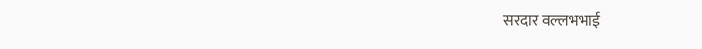सरदार वल्लभभाई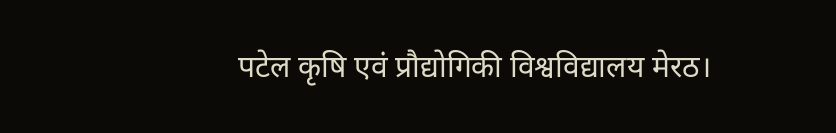पटेल कृषि एवं प्रौद्योगिकी विश्वविद्यालय मेरठ।